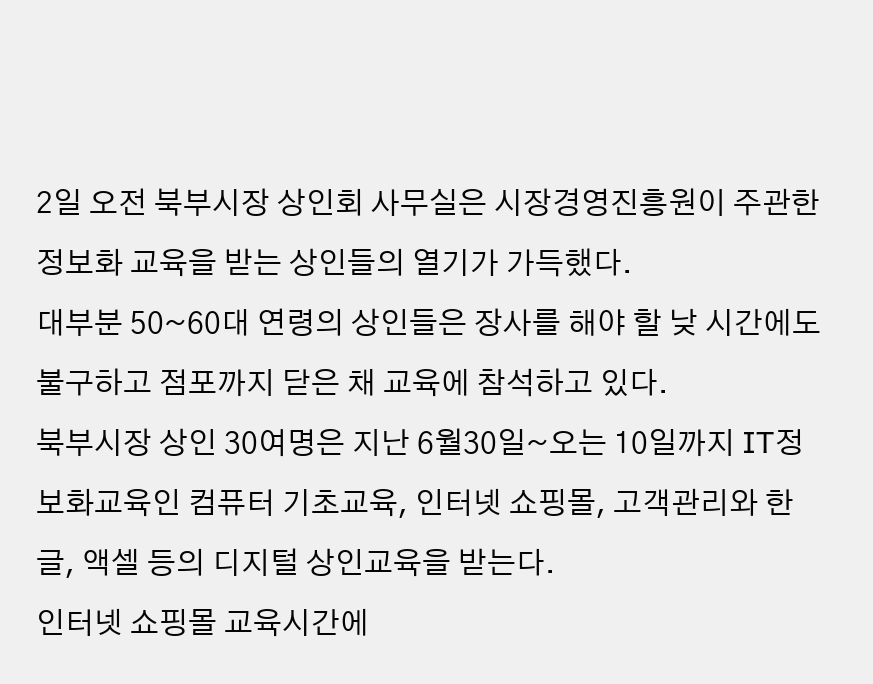2일 오전 북부시장 상인회 사무실은 시장경영진흥원이 주관한 정보화 교육을 받는 상인들의 열기가 가득했다.
대부분 50~60대 연령의 상인들은 장사를 해야 할 낮 시간에도 불구하고 점포까지 닫은 채 교육에 참석하고 있다.
북부시장 상인 30여명은 지난 6월30일~오는 10일까지 IT정보화교육인 컴퓨터 기초교육, 인터넷 쇼핑몰, 고객관리와 한글, 액셀 등의 디지털 상인교육을 받는다.
인터넷 쇼핑몰 교육시간에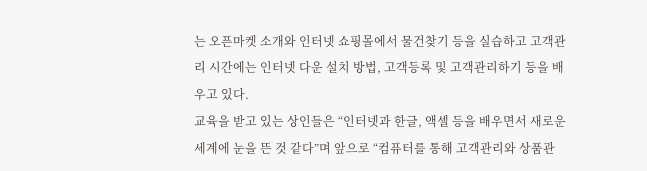는 오픈마켓 소개와 인터넷 쇼핑몰에서 물건찾기 등을 실습하고 고객관리 시간에는 인터넷 다운 설치 방법, 고객등록 및 고객관리하기 등을 배우고 있다.
교육을 받고 있는 상인들은 “인터넷과 한글, 액셀 등을 배우면서 새로운 세계에 눈을 뜬 것 같다”며 앞으로 “컴퓨터를 통해 고객관리와 상품관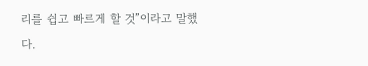리를 쉽고 빠르게 할 것”이라고 말했다.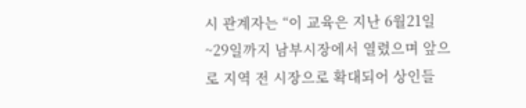시 관계자는 “이 교육은 지난 6월21일~29일까지 남부시장에서 열렸으며 앞으로 지역 전 시장으로 확대되어 상인들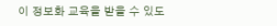이 정보화 교육을 받을 수 있도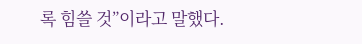록 힘쓸 것”이라고 말했다.